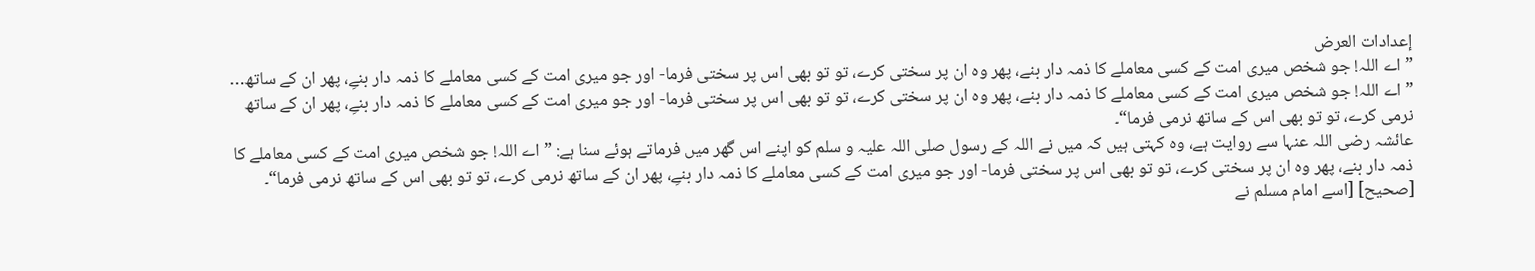إعدادات العرض
”اے اللہ! جو شخص میری امت کے کسی معاملے کا ذمہ دار بنے، پھر وہ ان پر سختی کرے، تو تو بھی اس پر سختی فرما- اور جو میری امت کے کسی معاملے کا ذمہ دار بنےِ، پھر ان کے ساتھ…
”اے اللہ! جو شخص میری امت کے کسی معاملے کا ذمہ دار بنے، پھر وہ ان پر سختی کرے، تو تو بھی اس پر سختی فرما- اور جو میری امت کے کسی معاملے کا ذمہ دار بنےِ، پھر ان کے ساتھ نرمی کرے، تو تو بھی اس کے ساتھ نرمی فرما“۔
عائشہ رضی اللہ عنہا سے روایت ہے، وہ کہتی ہیں کہ میں نے اللہ کے رسول صلی اللہ علیہ و سلم کو اپنے اس گھر میں فرماتے ہوئے سنا ہے: ”اے اللہ! جو شخص میری امت کے کسی معاملے کا ذمہ دار بنے، پھر وہ ان پر سختی کرے، تو تو بھی اس پر سختی فرما- اور جو میری امت کے کسی معاملے کا ذمہ دار بنےِ، پھر ان کے ساتھ نرمی کرے، تو تو بھی اس کے ساتھ نرمی فرما“۔
[صحیح] [اسے امام مسلم نے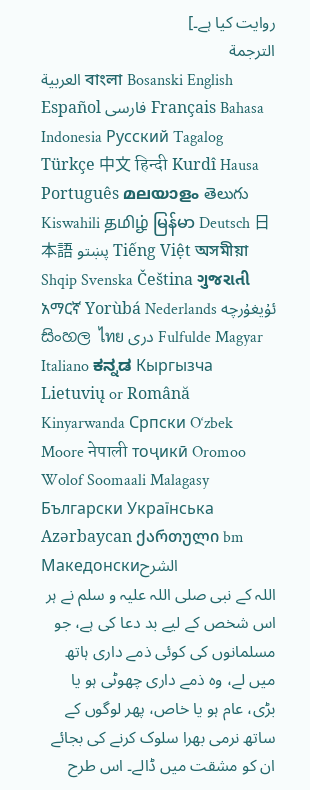روایت کیا ہے۔]
الترجمة
العربية বাংলা Bosanski English Español فارسی Français Bahasa Indonesia Русский Tagalog Türkçe 中文 हिन्दी Kurdî Hausa Português മലയാളം తెలుగు Kiswahili தமிழ் မြန်မာ Deutsch 日本語 پښتو Tiếng Việt অসমীয়া Shqip Svenska Čeština ગુજરાતી አማርኛ Yorùbá Nederlands ئۇيغۇرچە සිංහල ไทย دری Fulfulde Magyar Italiano ಕನ್ನಡ Кыргызча Lietuvių or Română Kinyarwanda Српски O‘zbek Moore नेपाली тоҷикӣ Oromoo Wolof Soomaali Malagasy Български Українська Azərbaycan ქართული bm Македонскиالشرح
اللہ کے نبی صلی اللہ علیہ و سلم نے ہر اس شخص کے لیے بد دعا کی ہے، جو مسلمانوں کی کوئی ذمے داری ہاتھ میں لے، وہ ذمے داری چھوٹی ہو یا بڑی، عام ہو یا خاص، پھر لوگوں کے ساتھ نرمی بھرا سلوک کرنے کی بجائے ان کو مشقت میں ڈالے۔ اس طرح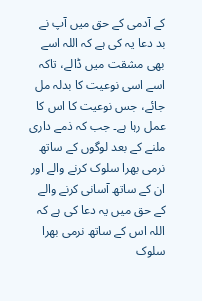کے آدمی کے حق میں آپ نے بد دعا یہ کی ہے کہ اللہ اسے بھی مشقت میں ڈالے، تاکہ اسے اسی نوعیت کا بدلہ مل جائے، جس نوعیت کا اس کا عمل رہا ہے۔ جب کہ ذمے داری ملنے کے بعد لوگوں کے ساتھ نرمی بھرا سلوک کرنے والے اور ان کے ساتھ آسانی کرنے والے کے حق میں یہ دعا کی ہے کہ اللہ اس کے ساتھ نرمی بھرا سلوک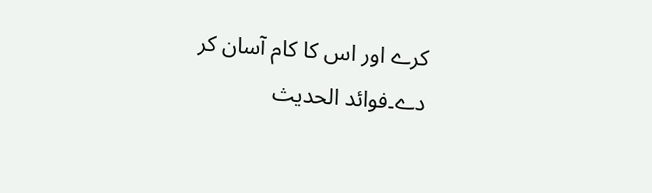کرے اور اس کا کام آسان کر دے۔فوائد الحديث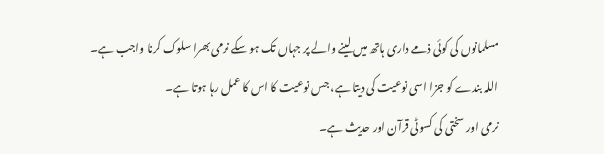مسلمانوں کی کوئی ذمے داری ہاتھ میں لینے والے پر جہاں تک ہو سکے نرمی بھرا سلوک کرنا واجب ہے۔
اللہ بندے کو جزا اسی نوعیت کی دیتا ہے، جس نوعیت کا اس کا عمل رہا ہوتا ہے۔
نرمی اور سختی کی کسوٹی قرآن اور حدیث ہے۔